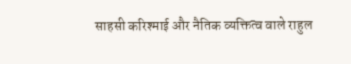साहसी करिश्माई और नैतिक व्यक्तित्व वाले राहुल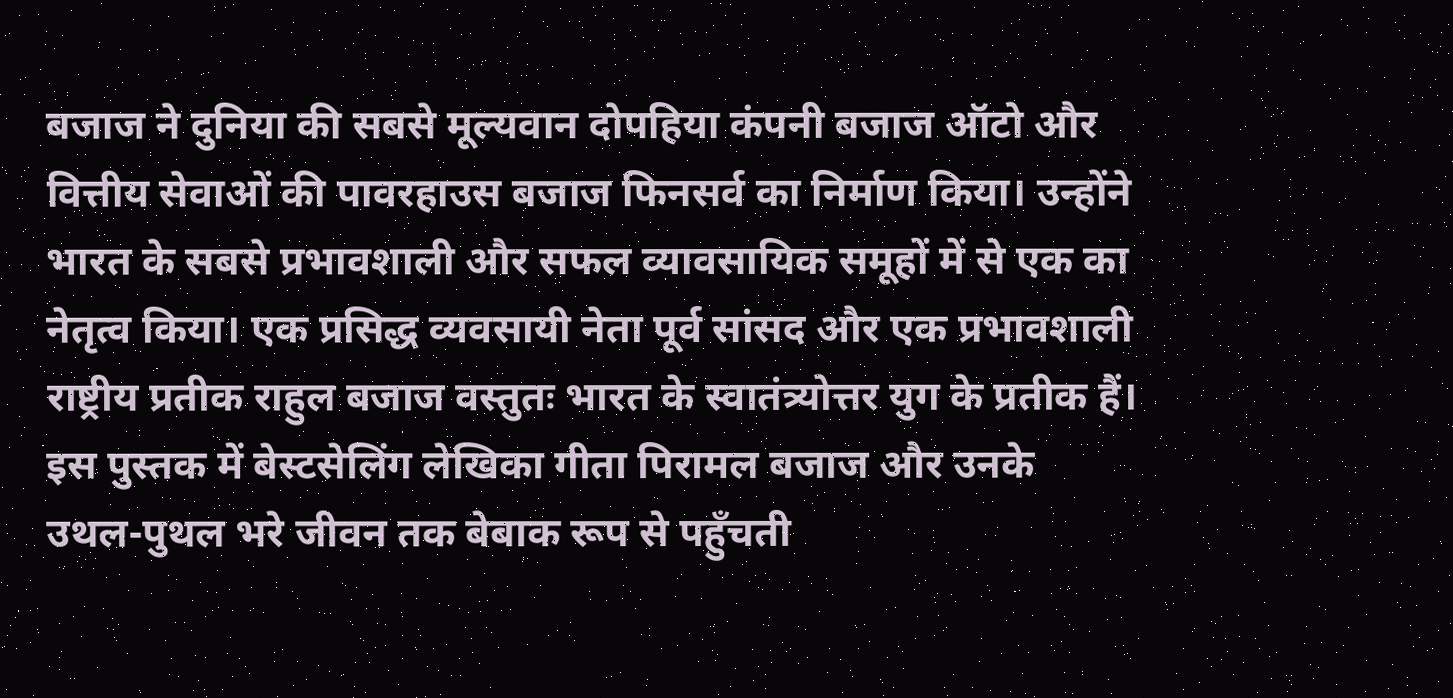बजाज ने दुनिया की सबसे मूल्यवान दोपहिया कंपनी बजाज ऑटो और वित्तीय सेवाओं की पावरहाउस बजाज फिनसर्व का निर्माण किया। उन्होंने भारत के सबसे प्रभावशाली और सफल व्यावसायिक समूहों में से एक का नेतृत्व किया। एक प्रसिद्ध व्यवसायी नेता पूर्व सांसद और एक प्रभावशाली राष्ट्रीय प्रतीक राहुल बजाज वस्तुतः भारत के स्वातंत्र्योत्तर युग के प्रतीक हैं। इस पुस्तक में बेस्टसेलिंग लेखिका गीता पिरामल बजाज और उनके उथल-पुथल भरे जीवन तक बेबाक रूप से पहुँचती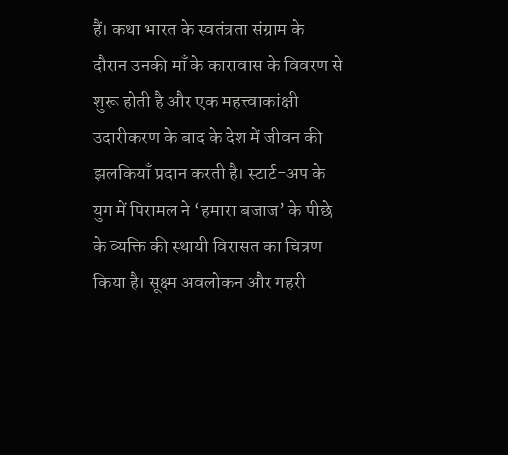हैं। कथा भारत के स्वतंत्रता संग्राम के दौरान उनकी माँ के कारावास के विवरण से शुरू होती है और एक महत्त्वाकांक्षी उदारीकरण के बाद के देश में जीवन की झलकियाँ प्रदान करती है। स्टार्ट-अप के युग में पिरामल ने ‘हमारा बजाज’ के पीछे के व्यक्ति की स्थायी विरासत का चित्रण किया है। सूक्ष्म अवलोकन और गहरी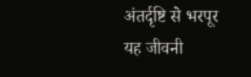अंतर्दृष्टि से भरपूर यह जीवनी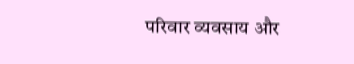परिवार व्यवसाय और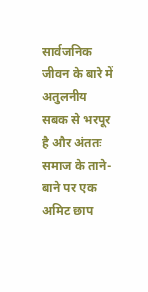सार्वजनिक जीवन के बारे में अतुलनीय सबक से भरपूर है और अंततः समाज के ताने-बाने पर एक अमिट छाप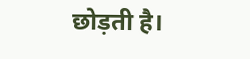छोड़ती है।